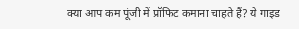क्या आप कम पूंजी में प्रॉफिट कमाना चाहते हैं? ये गाइड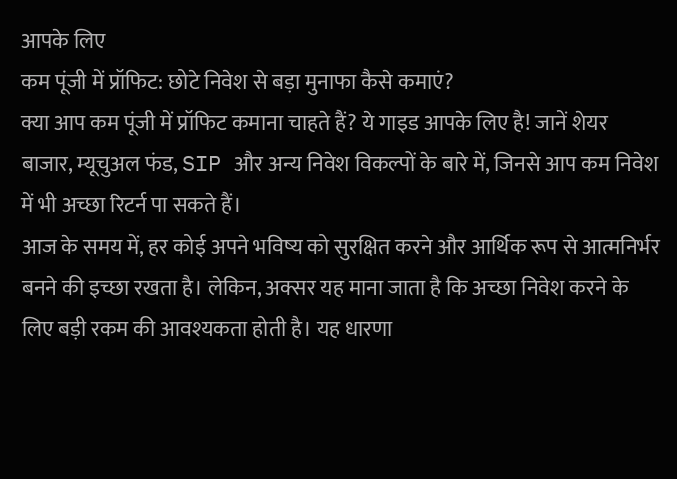आपके लिए
कम पूंजी में प्रॉफिट: छोटे निवेश से बड़ा मुनाफा कैसे कमाएं?
क्या आप कम पूंजी में प्रॉफिट कमाना चाहते हैं? ये गाइड आपके लिए है! जानें शेयर बाजार, म्यूचुअल फंड, SIP और अन्य निवेश विकल्पों के बारे में, जिनसे आप कम निवेश में भी अच्छा रिटर्न पा सकते हैं।
आज के समय में, हर कोई अपने भविष्य को सुरक्षित करने और आर्थिक रूप से आत्मनिर्भर बनने की इच्छा रखता है। लेकिन, अक्सर यह माना जाता है कि अच्छा निवेश करने के लिए बड़ी रकम की आवश्यकता होती है। यह धारणा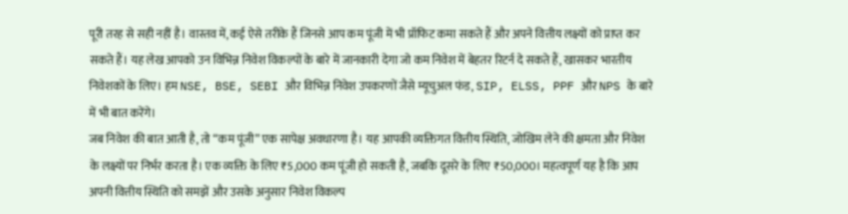पूरी तरह से सही नहीं है। वास्तव में, कई ऐसे तरीके हैं जिनसे आप कम पूंजी में भी प्रॉफिट कमा सकते हैं और अपने वित्तीय लक्ष्यों को प्राप्त कर सकते हैं। यह लेख आपको उन विभिन्न निवेश विकल्पों के बारे में जानकारी देगा जो कम निवेश में बेहतर रिटर्न दे सकते हैं, खासकर भारतीय निवेशकों के लिए। हम NSE, BSE, SEBI और विभिन्न निवेश उपकरणों जैसे म्यूचुअल फंड, SIP, ELSS, PPF और NPS के बारे में भी बात करेंगे।
जब निवेश की बात आती है, तो “कम पूंजी” एक सापेक्ष अवधारणा है। यह आपकी व्यक्तिगत वित्तीय स्थिति, जोखिम लेने की क्षमता और निवेश के लक्ष्यों पर निर्भर करता है। एक व्यक्ति के लिए ₹5,000 कम पूंजी हो सकती है, जबकि दूसरे के लिए ₹50,000। महत्वपूर्ण यह है कि आप अपनी वित्तीय स्थिति को समझें और उसके अनुसार निवेश विकल्प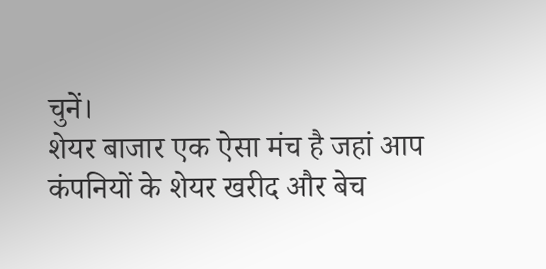चुनें।
शेयर बाजार एक ऐसा मंच है जहां आप कंपनियों के शेयर खरीद और बेच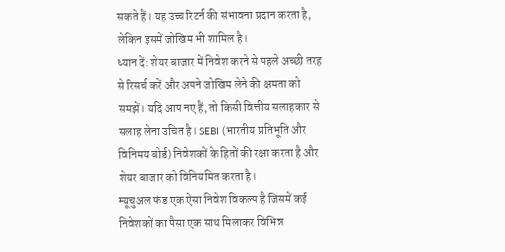सकते हैं। यह उच्च रिटर्न की संभावना प्रदान करता है, लेकिन इसमें जोखिम भी शामिल है।
ध्यान दें: शेयर बाजार में निवेश करने से पहले अच्छी तरह से रिसर्च करें और अपने जोखिम लेने की क्षमता को समझें। यदि आप नए हैं, तो किसी वित्तीय सलाहकार से सलाह लेना उचित है। SEBI (भारतीय प्रतिभूति और विनिमय बोर्ड) निवेशकों के हितों की रक्षा करता है और शेयर बाजार को विनियमित करता है।
म्यूचुअल फंड एक ऐसा निवेश विकल्प है जिसमें कई निवेशकों का पैसा एक साथ मिलाकर विभिन्न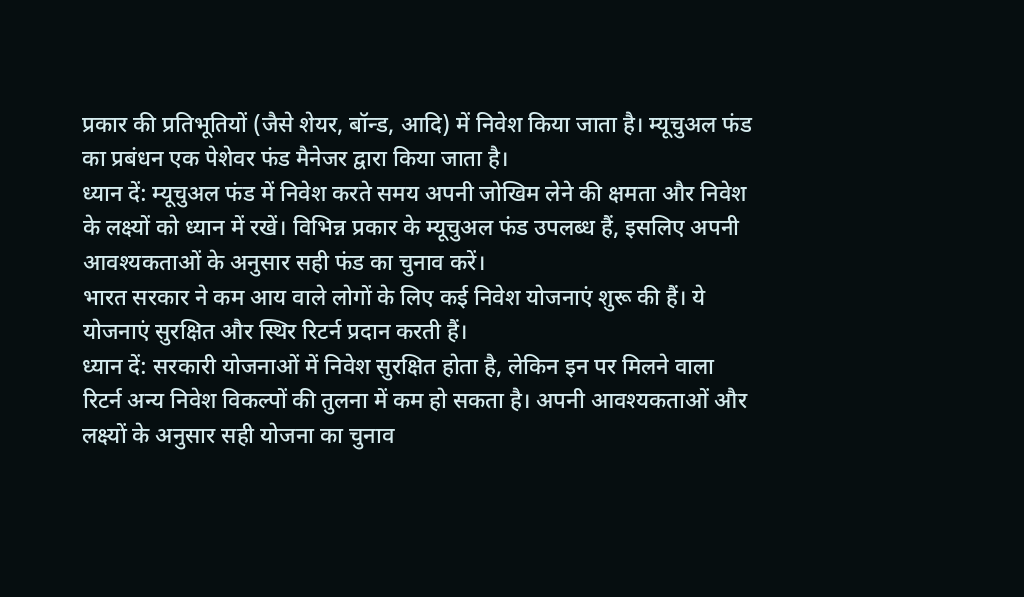प्रकार की प्रतिभूतियों (जैसे शेयर, बॉन्ड, आदि) में निवेश किया जाता है। म्यूचुअल फंड का प्रबंधन एक पेशेवर फंड मैनेजर द्वारा किया जाता है।
ध्यान दें: म्यूचुअल फंड में निवेश करते समय अपनी जोखिम लेने की क्षमता और निवेश के लक्ष्यों को ध्यान में रखें। विभिन्न प्रकार के म्यूचुअल फंड उपलब्ध हैं, इसलिए अपनी आवश्यकताओं के अनुसार सही फंड का चुनाव करें।
भारत सरकार ने कम आय वाले लोगों के लिए कई निवेश योजनाएं शुरू की हैं। ये योजनाएं सुरक्षित और स्थिर रिटर्न प्रदान करती हैं।
ध्यान दें: सरकारी योजनाओं में निवेश सुरक्षित होता है, लेकिन इन पर मिलने वाला रिटर्न अन्य निवेश विकल्पों की तुलना में कम हो सकता है। अपनी आवश्यकताओं और लक्ष्यों के अनुसार सही योजना का चुनाव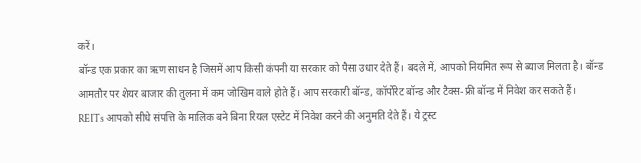करें।
बॉन्ड एक प्रकार का ऋण साधन है जिसमें आप किसी कंपनी या सरकार को पैसा उधार देते हैं। बदले में, आपको नियमित रूप से ब्याज मिलता है। बॉन्ड आमतौर पर शेयर बाजार की तुलना में कम जोखिम वाले होते हैं। आप सरकारी बॉन्ड, कॉर्पोरेट बॉन्ड और टैक्स-फ्री बॉन्ड में निवेश कर सकते हैं।
REITs आपको सीधे संपत्ति के मालिक बने बिना रियल एस्टेट में निवेश करने की अनुमति देते हैं। ये ट्रस्ट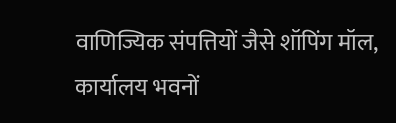वाणिज्यिक संपत्तियों जैसे शॉपिंग मॉल, कार्यालय भवनों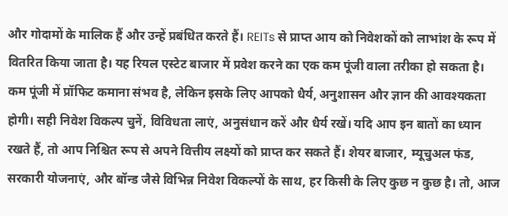और गोदामों के मालिक हैं और उन्हें प्रबंधित करते हैं। REITs से प्राप्त आय को निवेशकों को लाभांश के रूप में वितरित किया जाता है। यह रियल एस्टेट बाजार में प्रवेश करने का एक कम पूंजी वाला तरीका हो सकता है।
कम पूंजी में प्रॉफिट कमाना संभव है, लेकिन इसके लिए आपको धैर्य, अनुशासन और ज्ञान की आवश्यकता होगी। सही निवेश विकल्प चुनें, विविधता लाएं, अनुसंधान करें और धैर्य रखें। यदि आप इन बातों का ध्यान रखते हैं, तो आप निश्चित रूप से अपने वित्तीय लक्ष्यों को प्राप्त कर सकते हैं। शेयर बाजार, म्यूचुअल फंड, सरकारी योजनाएं, और बॉन्ड जैसे विभिन्न निवेश विकल्पों के साथ, हर किसी के लिए कुछ न कुछ है। तो, आज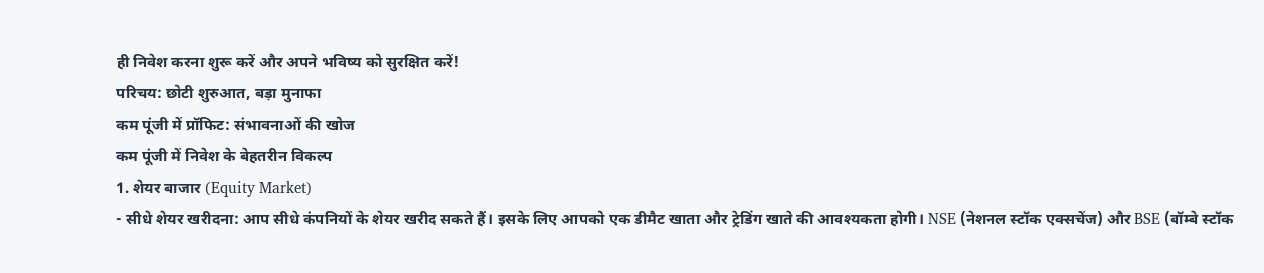ही निवेश करना शुरू करें और अपने भविष्य को सुरक्षित करें!
परिचय: छोटी शुरुआत, बड़ा मुनाफा
कम पूंजी में प्रॉफिट: संभावनाओं की खोज
कम पूंजी में निवेश के बेहतरीन विकल्प
1. शेयर बाजार (Equity Market)
- सीधे शेयर खरीदना: आप सीधे कंपनियों के शेयर खरीद सकते हैं। इसके लिए आपको एक डीमैट खाता और ट्रेडिंग खाते की आवश्यकता होगी। NSE (नेशनल स्टॉक एक्सचेंज) और BSE (बॉम्बे स्टॉक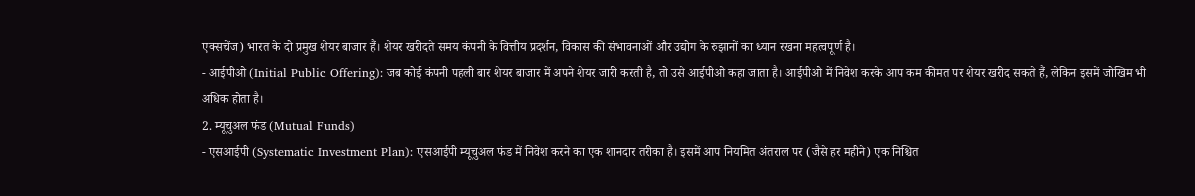एक्सचेंज) भारत के दो प्रमुख शेयर बाजार हैं। शेयर खरीदते समय कंपनी के वित्तीय प्रदर्शन, विकास की संभावनाओं और उद्योग के रुझानों का ध्यान रखना महत्वपूर्ण है।
- आईपीओ (Initial Public Offering): जब कोई कंपनी पहली बार शेयर बाजार में अपने शेयर जारी करती है, तो उसे आईपीओ कहा जाता है। आईपीओ में निवेश करके आप कम कीमत पर शेयर खरीद सकते हैं, लेकिन इसमें जोखिम भी अधिक होता है।
2. म्यूचुअल फंड (Mutual Funds)
- एसआईपी (Systematic Investment Plan): एसआईपी म्यूचुअल फंड में निवेश करने का एक शानदार तरीका है। इसमें आप नियमित अंतराल पर (जैसे हर महीने) एक निश्चित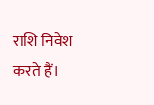राशि निवेश करते हैं।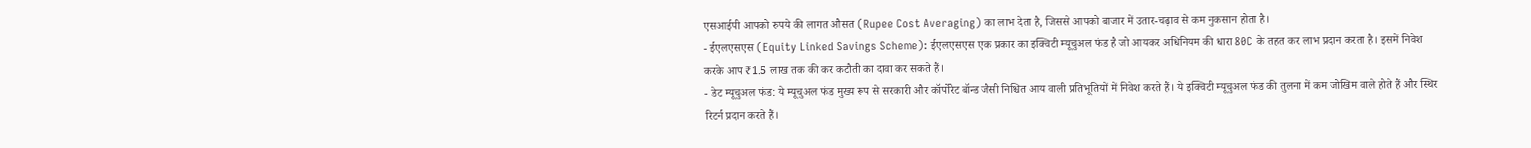एसआईपी आपको रुपये की लागत औसत (Rupee Cost Averaging) का लाभ देता है, जिससे आपको बाजार में उतार-चढ़ाव से कम नुकसान होता है।
- ईएलएसएस (Equity Linked Savings Scheme): ईएलएसएस एक प्रकार का इक्विटी म्यूचुअल फंड है जो आयकर अधिनियम की धारा 80C के तहत कर लाभ प्रदान करता है। इसमें निवेश करके आप ₹1.5 लाख तक की कर कटौती का दावा कर सकते हैं।
- डेट म्यूचुअल फंड: ये म्यूचुअल फंड मुख्य रूप से सरकारी और कॉर्पोरेट बॉन्ड जैसी निश्चित आय वाली प्रतिभूतियों में निवेश करते हैं। ये इक्विटी म्यूचुअल फंड की तुलना में कम जोखिम वाले होते हैं और स्थिर रिटर्न प्रदान करते हैं।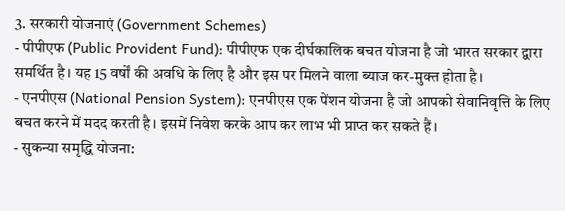3. सरकारी योजनाएं (Government Schemes)
- पीपीएफ (Public Provident Fund): पीपीएफ एक दीर्घकालिक बचत योजना है जो भारत सरकार द्वारा समर्थित है। यह 15 वर्षों की अवधि के लिए है और इस पर मिलने वाला ब्याज कर-मुक्त होता है।
- एनपीएस (National Pension System): एनपीएस एक पेंशन योजना है जो आपको सेवानिवृत्ति के लिए बचत करने में मदद करती है। इसमें निवेश करके आप कर लाभ भी प्राप्त कर सकते हैं।
- सुकन्या समृद्धि योजना: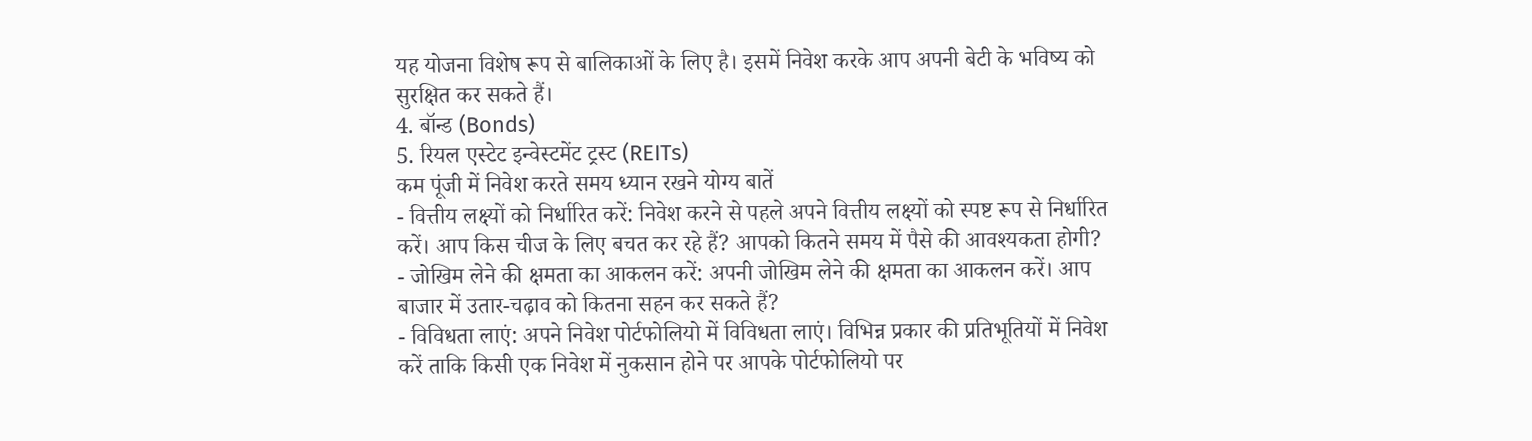यह योजना विशेष रूप से बालिकाओं के लिए है। इसमें निवेश करके आप अपनी बेटी के भविष्य को सुरक्षित कर सकते हैं।
4. बॉन्ड (Bonds)
5. रियल एस्टेट इन्वेस्टमेंट ट्रस्ट (REITs)
कम पूंजी में निवेश करते समय ध्यान रखने योग्य बातें
- वित्तीय लक्ष्यों को निर्धारित करें: निवेश करने से पहले अपने वित्तीय लक्ष्यों को स्पष्ट रूप से निर्धारित करें। आप किस चीज के लिए बचत कर रहे हैं? आपको कितने समय में पैसे की आवश्यकता होगी?
- जोखिम लेने की क्षमता का आकलन करें: अपनी जोखिम लेने की क्षमता का आकलन करें। आप बाजार में उतार-चढ़ाव को कितना सहन कर सकते हैं?
- विविधता लाएं: अपने निवेश पोर्टफोलियो में विविधता लाएं। विभिन्न प्रकार की प्रतिभूतियों में निवेश करें ताकि किसी एक निवेश में नुकसान होने पर आपके पोर्टफोलियो पर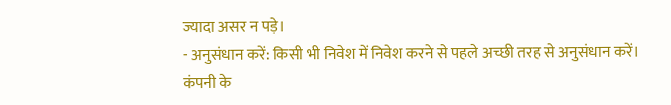ज्यादा असर न पड़े।
- अनुसंधान करें: किसी भी निवेश में निवेश करने से पहले अच्छी तरह से अनुसंधान करें। कंपनी के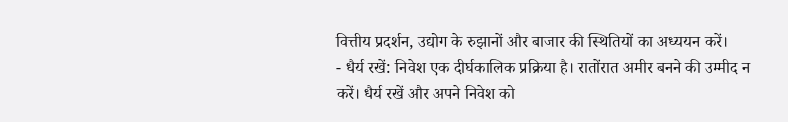वित्तीय प्रदर्शन, उद्योग के रुझानों और बाजार की स्थितियों का अध्ययन करें।
- धैर्य रखें: निवेश एक दीर्घकालिक प्रक्रिया है। रातोंरात अमीर बनने की उम्मीद न करें। धैर्य रखें और अपने निवेश को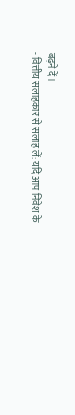बढ़ने दें।
- वित्तीय सलाहकार से सलाह लें: यदि आप निवेश के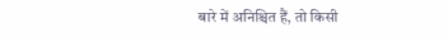बारे में अनिश्चित हैं, तो किसी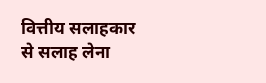वित्तीय सलाहकार से सलाह लेना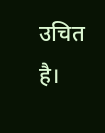उचित है।